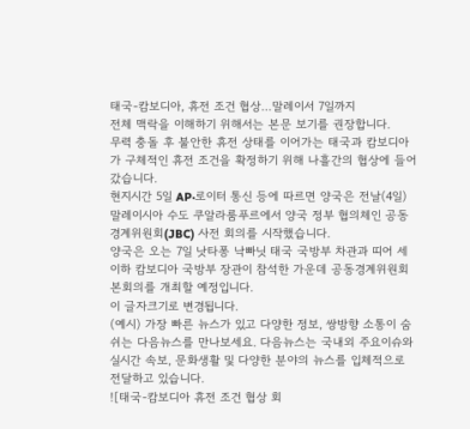태국-캄보디아, 휴전 조건 협상…말레이서 7일까지
전체 맥락을 이해하기 위해서는 본문 보기를 권장합니다.
무력 충돌 후 불안한 휴전 상태를 이어가는 태국과 캄보디아가 구체적인 휴전 조건을 확정하기 위해 나흘간의 협상에 들어갔습니다.
현지시간 5일 AP·로이터 통신 등에 따르면 양국은 전날(4일) 말레이시아 수도 쿠알라룸푸르에서 양국 정부 협의체인 공동경계위원회(JBC) 사전 회의를 시작했습니다.
양국은 오는 7일 낫타퐁 낙빠닛 태국 국방부 차관과 띠어 세이하 캄보디아 국방부 장관이 참석한 가운데 공동경계위원회 본회의를 개최할 예정입니다.
이 글자크기로 변경됩니다.
(예시) 가장 빠른 뉴스가 있고 다양한 정보, 쌍방향 소통이 숨쉬는 다음뉴스를 만나보세요. 다음뉴스는 국내외 주요이슈와 실시간 속보, 문화생활 및 다양한 분야의 뉴스를 입체적으로 전달하고 있습니다.
![태국-캄보디아 휴전 조건 협상 회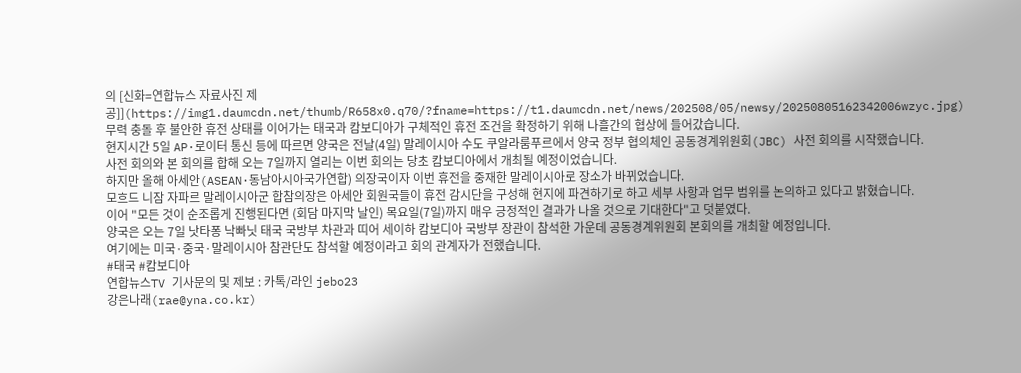의 [신화=연합뉴스 자료사진 제공]](https://img1.daumcdn.net/thumb/R658x0.q70/?fname=https://t1.daumcdn.net/news/202508/05/newsy/20250805162342006wzyc.jpg)
무력 충돌 후 불안한 휴전 상태를 이어가는 태국과 캄보디아가 구체적인 휴전 조건을 확정하기 위해 나흘간의 협상에 들어갔습니다.
현지시간 5일 AP·로이터 통신 등에 따르면 양국은 전날(4일) 말레이시아 수도 쿠알라룸푸르에서 양국 정부 협의체인 공동경계위원회(JBC) 사전 회의를 시작했습니다.
사전 회의와 본 회의를 합해 오는 7일까지 열리는 이번 회의는 당초 캄보디아에서 개최될 예정이었습니다.
하지만 올해 아세안(ASEAN·동남아시아국가연합) 의장국이자 이번 휴전을 중재한 말레이시아로 장소가 바뀌었습니다.
모흐드 니잠 자파르 말레이시아군 합참의장은 아세안 회원국들이 휴전 감시단을 구성해 현지에 파견하기로 하고 세부 사항과 업무 범위를 논의하고 있다고 밝혔습니다.
이어 "모든 것이 순조롭게 진행된다면 (회담 마지막 날인) 목요일(7일)까지 매우 긍정적인 결과가 나올 것으로 기대한다"고 덧붙였다.
양국은 오는 7일 낫타퐁 낙빠닛 태국 국방부 차관과 띠어 세이하 캄보디아 국방부 장관이 참석한 가운데 공동경계위원회 본회의를 개최할 예정입니다.
여기에는 미국·중국·말레이시아 참관단도 참석할 예정이라고 회의 관계자가 전했습니다.
#태국 #캄보디아
연합뉴스TV 기사문의 및 제보 : 카톡/라인 jebo23
강은나래(rae@yna.co.kr)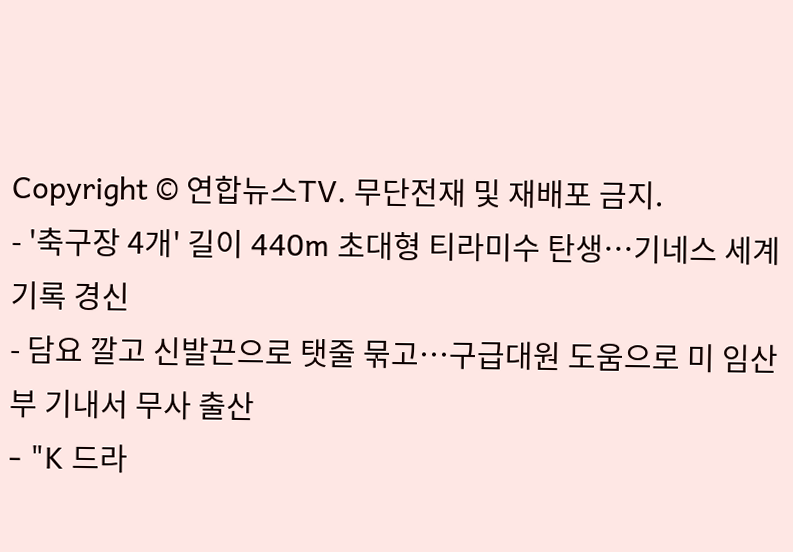Copyright © 연합뉴스TV. 무단전재 및 재배포 금지.
- '축구장 4개' 길이 440m 초대형 티라미수 탄생…기네스 세계 기록 경신
- 담요 깔고 신발끈으로 탯줄 묶고…구급대원 도움으로 미 임산부 기내서 무사 출산
- "K 드라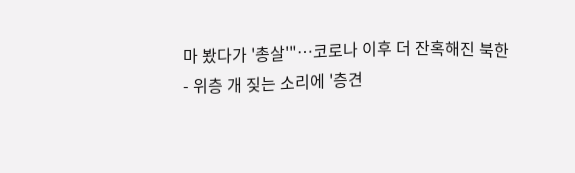마 봤다가 '총살'"…코로나 이후 더 잔혹해진 북한
- 위층 개 짖는 소리에 '층견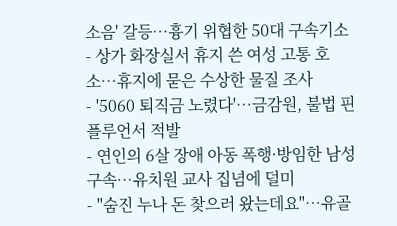소음' 갈등…흉기 위협한 50대 구속기소
- 상가 화장실서 휴지 쓴 여성 고통 호소…휴지에 묻은 수상한 물질 조사
- '5060 퇴직금 노렸다'…금감원, 불법 핀플루언서 적발
- 연인의 6살 장애 아동 폭행·방임한 남성 구속…유치원 교사 집념에 덜미
- "숨진 누나 돈 찾으러 왔는데요"…유골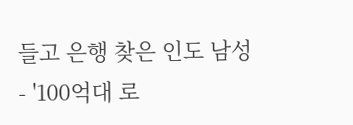들고 은행 찾은 인도 남성
- '100억대 로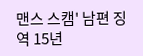맨스 스캠' 남편 징역 15년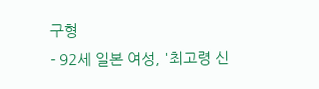구형
- 92세 일본 여성, '최고령 신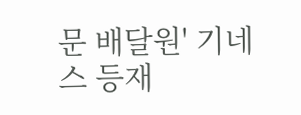문 배달원' 기네스 등재